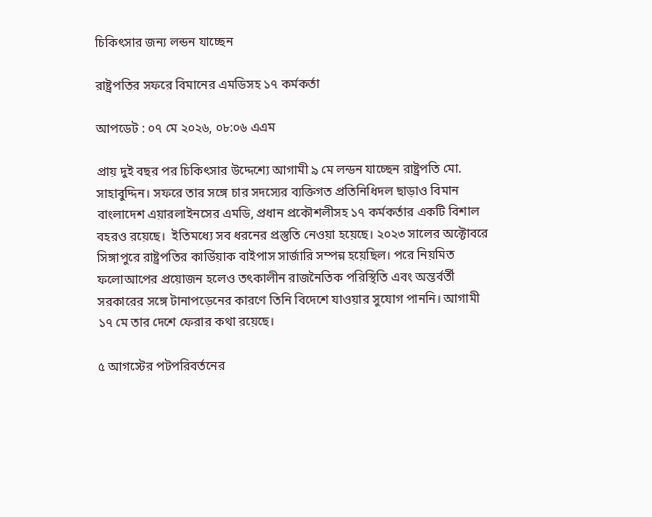চিকিৎসার জন্য লন্ডন যাচ্ছেন

রাষ্ট্রপতির সফরে বিমানের এমডিসহ ১৭ কর্মকর্তা

আপডেট : ০৭ মে ২০২৬, ০৮:০৬ এএম

প্রায় দুই বছর পর চিকিৎসার উদ্দেশ্যে আগামী ৯ মে লন্ডন যাচ্ছেন রাষ্ট্রপতি মো. সাহাবুদ্দিন। সফরে তার সঙ্গে চার সদস্যের ব্যক্তিগত প্রতিনিধিদল ছাড়াও বিমান বাংলাদেশ এয়ারলাইনসের এমডি, প্রধান প্রকৌশলীসহ ১৭ কর্মকর্তার একটি বিশাল বহরও রয়েছে।  ইতিমধ্যে সব ধরনের প্রস্তুতি নেওয়া হয়েছে। ২০২৩ সালের অক্টোবরে সিঙ্গাপুরে রাষ্ট্রপতির কার্ডিয়াক বাইপাস সার্জারি সম্পন্ন হয়েছিল। পরে নিয়মিত ফলোআপের প্রয়োজন হলেও তৎকালীন রাজনৈতিক পরিস্থিতি এবং অন্তর্বর্তী  সরকারের সঙ্গে টানাপড়েনের কারণে তিনি বিদেশে যাওয়ার সুযোগ পাননি। আগামী ১৭ মে তার দেশে ফেরার কথা রয়েছে।

৫ আগস্টের পটপরিবর্তনের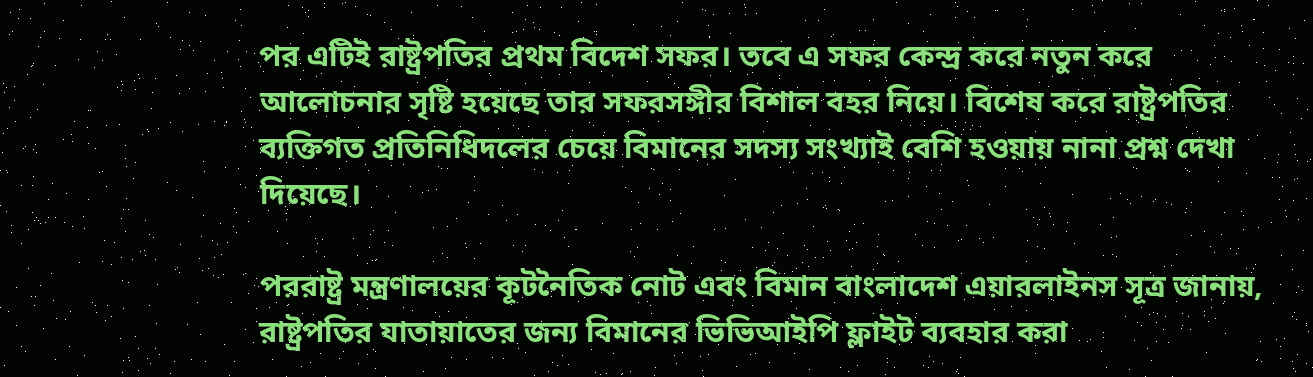পর এটিই রাষ্ট্রপতির প্রথম বিদেশ সফর। তবে এ সফর কেন্দ্র করে নতুন করে আলোচনার সৃষ্টি হয়েছে তার সফরসঙ্গীর বিশাল বহর নিয়ে। বিশেষ করে রাষ্ট্রপতির ব্যক্তিগত প্রতিনিধিদলের চেয়ে বিমানের সদস্য সংখ্যাই বেশি হওয়ায় নানা প্রশ্ন দেখা দিয়েছে।

পররাষ্ট্র মন্ত্রণালয়ের কূটনৈতিক নোট এবং বিমান বাংলাদেশ এয়ারলাইনস সূত্র জানায়, রাষ্ট্রপতির যাতায়াতের জন্য বিমানের ভিভিআইপি ফ্লাইট ব্যবহার করা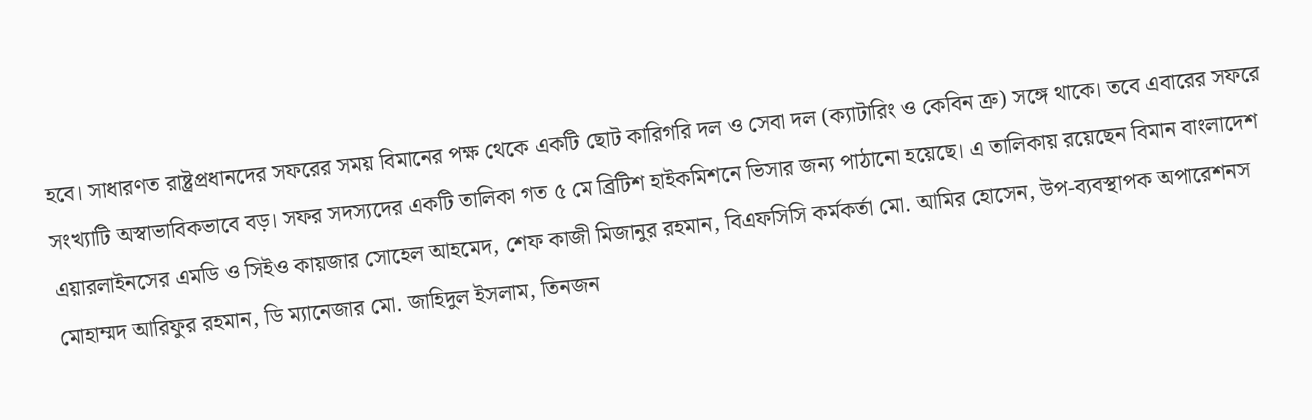হবে। সাধারণত রাষ্ট্রপ্রধানদের সফরের সময় বিমানের পক্ষ থেকে একটি ছোট কারিগরি দল ও সেবা দল (ক্যাটারিং ও কেবিন ত্রু) সঙ্গে থাকে। তবে এবারের সফরে সংখ্যাটি অস্বাভাবিকভাবে বড়। সফর সদস্যদের একটি তালিকা গত ৫ মে ব্রিটিশ হাইকমিশনে ভিসার জন্য পাঠানো হয়েছে। এ তালিকায় রয়েছেন বিমান বাংলাদেশ এয়ারলাইনসের এমডি ও সিইও কায়জার সোহেল আহমেদ, শেফ কাজী মিজানুর রহমান, বিএফসিসি কর্মকর্তা মো. আমির হোসেন, উপ-ব্যবস্থাপক অপারেশনস মোহাম্মদ আরিফুর রহমান, ডি ম্যানেজার মো. জাহিদুল ইসলাম, তিনজন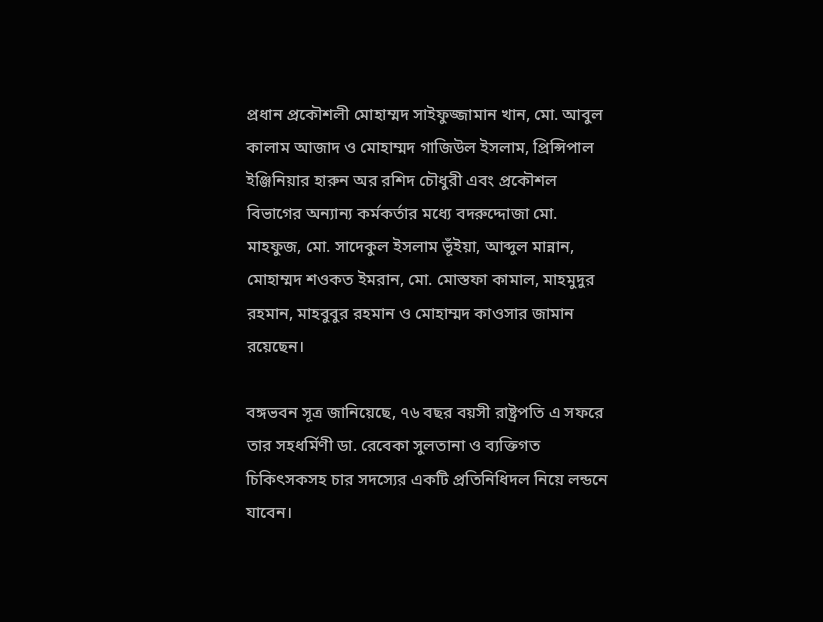প্রধান প্রকৌশলী মোহাম্মদ সাইফুজ্জামান খান, মো. আবুল কালাম আজাদ ও মোহাম্মদ গাজিউল ইসলাম, প্রিন্সিপাল ইঞ্জিনিয়ার হারুন অর রশিদ চৌধুরী এবং প্রকৌশল বিভাগের অন্যান্য কর্মকর্তার মধ্যে বদরুদ্দোজা মো. মাহফুজ, মো. সাদেকুল ইসলাম ভূঁইয়া, আব্দুল মান্নান, মোহাম্মদ শওকত ইমরান, মো. মোস্তফা কামাল, মাহমুদুর রহমান, মাহবুবুর রহমান ও মোহাম্মদ কাওসার জামান রয়েছেন।

বঙ্গভবন সূত্র জানিয়েছে, ৭৬ বছর বয়সী রাষ্ট্রপতি এ সফরে তার সহধর্মিণী ডা. রেবেকা সুলতানা ও ব্যক্তিগত চিকিৎসকসহ চার সদস্যের একটি প্রতিনিধিদল নিয়ে লন্ডনে যাবেন।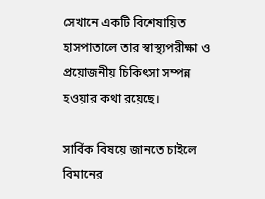সেখানে একটি বিশেষায়িত হাসপাতালে তার স্বাস্থ্যপরীক্ষা ও প্রয়োজনীয় চিকিৎসা সম্পন্ন হওয়ার কথা রয়েছে।

সার্বিক বিষয়ে জানতে চাইলে বিমানের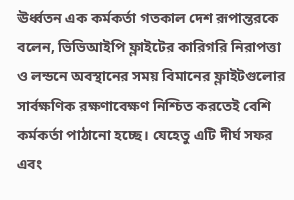ঊর্ধ্বতন এক কর্মকর্তা গতকাল দেশ রূপান্তরকে বলেন, ভিভিআইপি ফ্লাইটের কারিগরি নিরাপত্তা ও লন্ডনে অবস্থানের সময় বিমানের ফ্লাইটগুলোর সার্বক্ষণিক রক্ষণাবেক্ষণ নিশ্চিত করতেই বেশি কর্মকর্তা পাঠানো হচ্ছে। যেহেতু এটি দীর্ঘ সফর এবং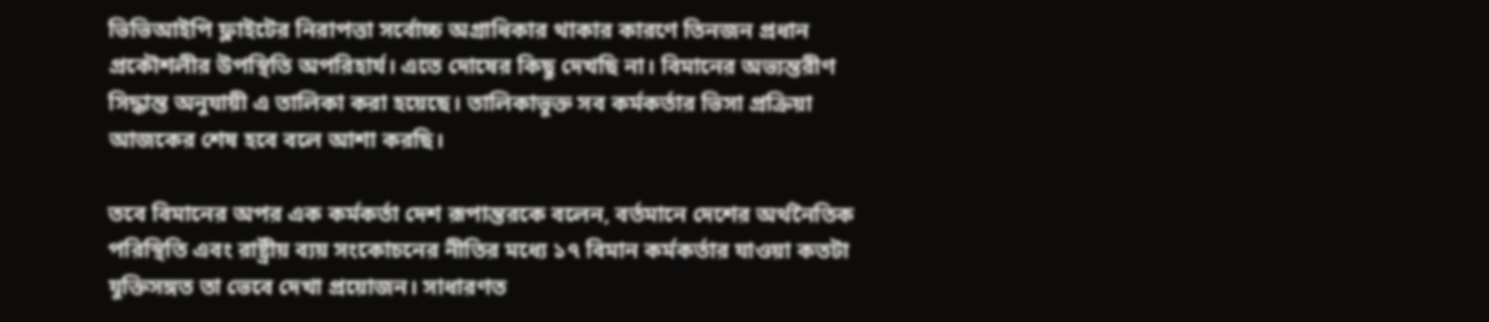ভিভিআইপি ফ্লাইটের নিরাপত্তা সর্বোচ্চ অগ্রাধিকার থাকার কারণে তিনজন প্রধান প্রকৌশলীর উপস্থিতি অপরিহার্য। এতে দোষের কিছু দেখছি না। বিমানের অভ্যন্তরীণ সিদ্ধান্ত অনুযায়ী এ তালিকা করা হয়েছে। তালিকাভুক্ত সব কর্মকর্তার ভিসা প্রক্রিয়া আজকের শেষ হবে বলে আশা করছি।

তবে বিমানের অপর এক কর্মকর্তা দেশ রূপান্তরকে বলেন, বর্তমানে দেশের অর্থনৈতিক পরিস্থিতি এবং রাষ্ট্রীয় ব্যয় সংকোচনের নীতির মধ্যে ১৭ বিমান কর্মকর্তার যাওয়া কতটা যুক্তিসঙ্গত তা ভেবে দেখা প্রয়োজন। সাধারণত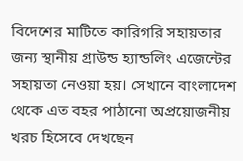বিদেশের মাটিতে কারিগরি সহায়তার জন্য স্থানীয় গ্রাউন্ড হ্যান্ডলিং এজেন্টের সহায়তা নেওয়া হয়। সেখানে বাংলাদেশ থেকে এত বহর পাঠানো অপ্রয়োজনীয় খরচ হিসেবে দেখছেন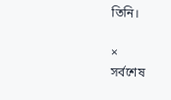তিনি।

×
সর্বশেষ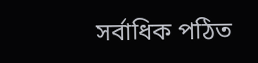সর্বাধিক পঠিত